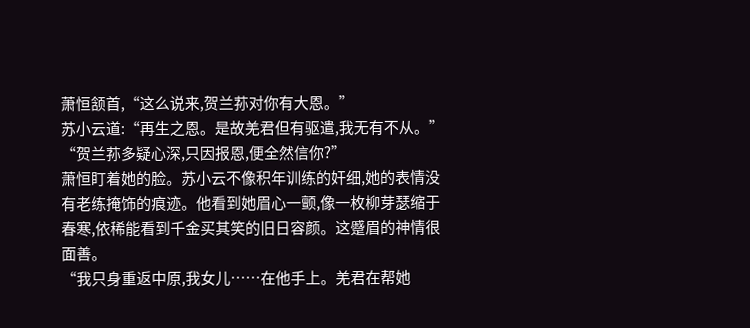萧恒颔首,“这么说来,贺兰荪对你有大恩。”
苏小云道:“再生之恩。是故羌君但有驱遣,我无有不从。”
“贺兰荪多疑心深,只因报恩,便全然信你?”
萧恒盯着她的脸。苏小云不像积年训练的奸细,她的表情没有老练掩饰的痕迹。他看到她眉心一颤,像一枚柳芽瑟缩于春寒,依稀能看到千金买其笑的旧日容颜。这蹙眉的神情很面善。
“我只身重返中原,我女儿……在他手上。羌君在帮她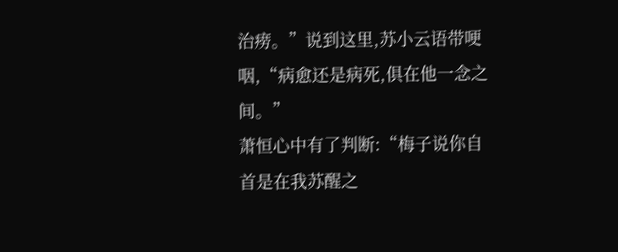治痨。”说到这里,苏小云语带哽咽,“病愈还是病死,俱在他一念之间。”
萧恒心中有了判断:“梅子说你自首是在我苏醒之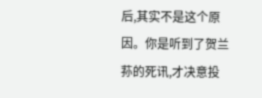后,其实不是这个原因。你是听到了贺兰荪的死讯,才决意投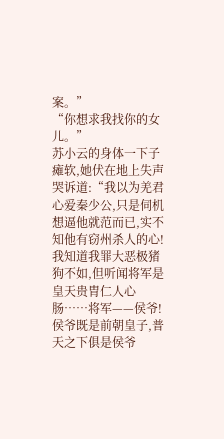案。”
“你想求我找你的女儿。”
苏小云的身体一下子瘫软,她伏在地上失声哭诉道:“我以为羌君心爱秦少公,只是伺机想逼他就范而已,实不知他有窃州杀人的心!我知道我罪大恶极猪狗不如,但听闻将军是皇天贵胄仁人心肠……将军——侯爷!侯爷既是前朝皇子,普天之下俱是侯爷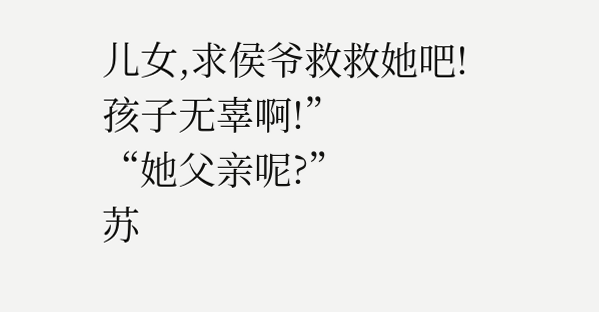儿女,求侯爷救救她吧!孩子无辜啊!”
“她父亲呢?”
苏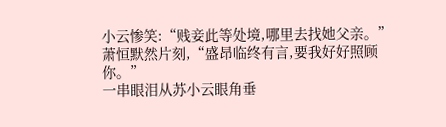小云惨笑:“贱妾此等处境,哪里去找她父亲。”
萧恒默然片刻,“盛昂临终有言,要我好好照顾你。”
一串眼泪从苏小云眼角垂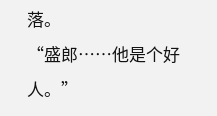落。
“盛郎……他是个好人。”